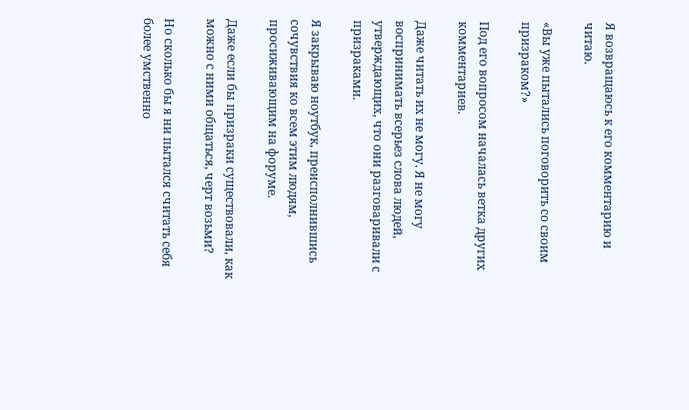Я возвращаюсь к его комментарию и читаю.

«Вы уже пытались поговорить со своим призраком?»

Под его вопросом началась ветка других комментариев.

Даже читать их не могу. Я не могу воспринимать всерьез слова людей, утверждающих, что они разговаривали с призраками.

Я закрываю ноутбук, преисполнившись сочувствия ко всем этим людям, просиживающим на форуме.

Даже если бы призраки существовали, как можно с ними общаться, черт возьми?

Но сколько бы я ни пытался считать себя более умственно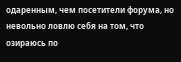одаренным, чем посетители форума, но невольно ловлю себя на том, что озираюсь по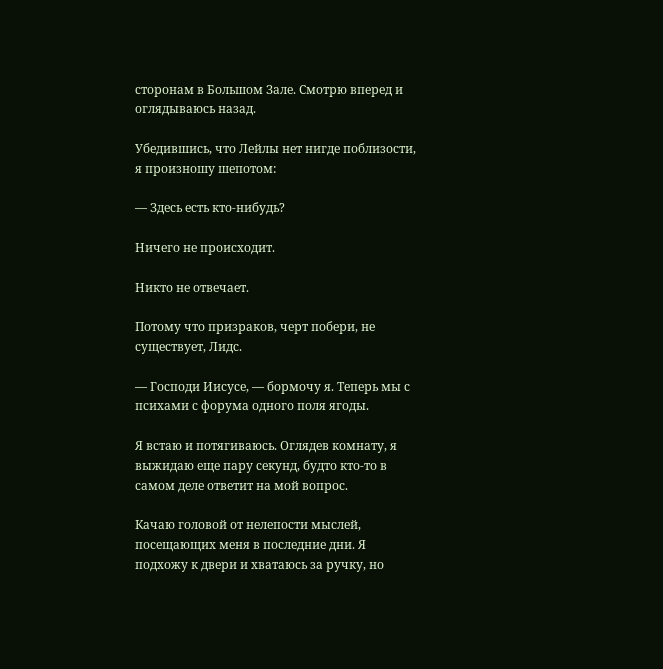сторонам в Большом Зале. Смотрю вперед и оглядываюсь назад.

Убедившись, что Лейлы нет нигде поблизости, я произношу шепотом:

— Здесь есть кто-нибудь?

Ничего не происходит.

Никто не отвечает.

Потому что призраков, черт побери, не существует, Лидс.

— Господи Иисусе, — бормочу я. Теперь мы с психами с форума одного поля ягоды.

Я встаю и потягиваюсь. Оглядев комнату, я выжидаю еще пару секунд, будто кто-то в самом деле ответит на мой вопрос.

Качаю головой от нелепости мыслей, посещающих меня в последние дни. Я подхожу к двери и хватаюсь за ручку, но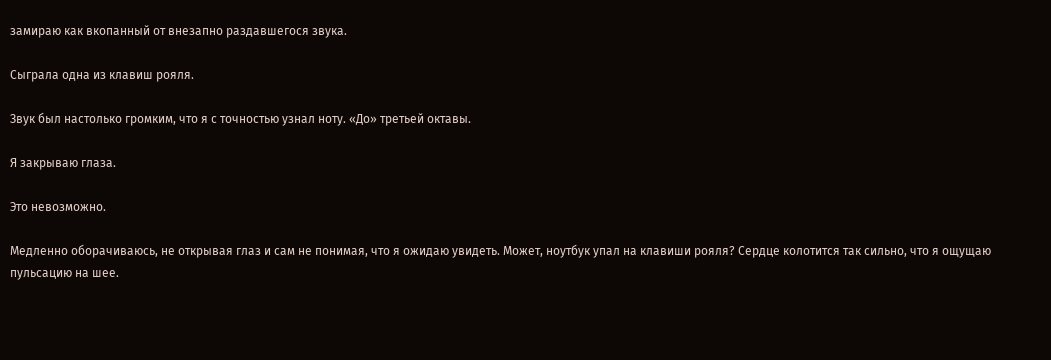замираю как вкопанный от внезапно раздавшегося звука.

Сыграла одна из клавиш рояля.

Звук был настолько громким, что я с точностью узнал ноту. «До» третьей октавы.

Я закрываю глаза.

Это невозможно.

Медленно оборачиваюсь, не открывая глаз и сам не понимая, что я ожидаю увидеть. Может, ноутбук упал на клавиши рояля? Сердце колотится так сильно, что я ощущаю пульсацию на шее.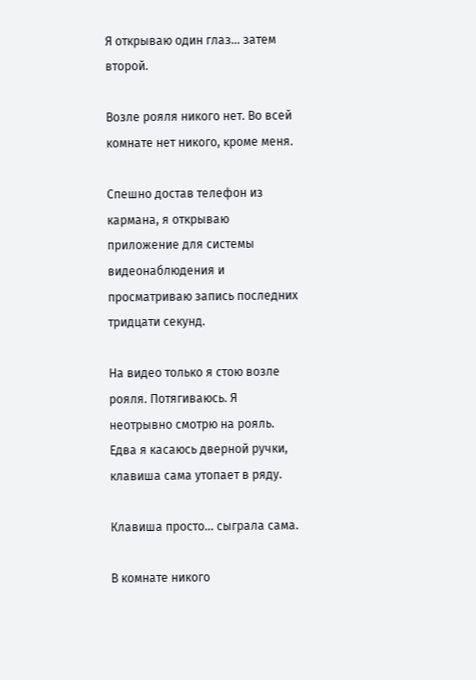Я открываю один глаз… затем второй.

Возле рояля никого нет. Во всей комнате нет никого, кроме меня.

Спешно достав телефон из кармана, я открываю приложение для системы видеонаблюдения и просматриваю запись последних тридцати секунд.

На видео только я стою возле рояля. Потягиваюсь. Я неотрывно смотрю на рояль. Едва я касаюсь дверной ручки, клавиша сама утопает в ряду.

Клавиша просто… сыграла сама.

В комнате никого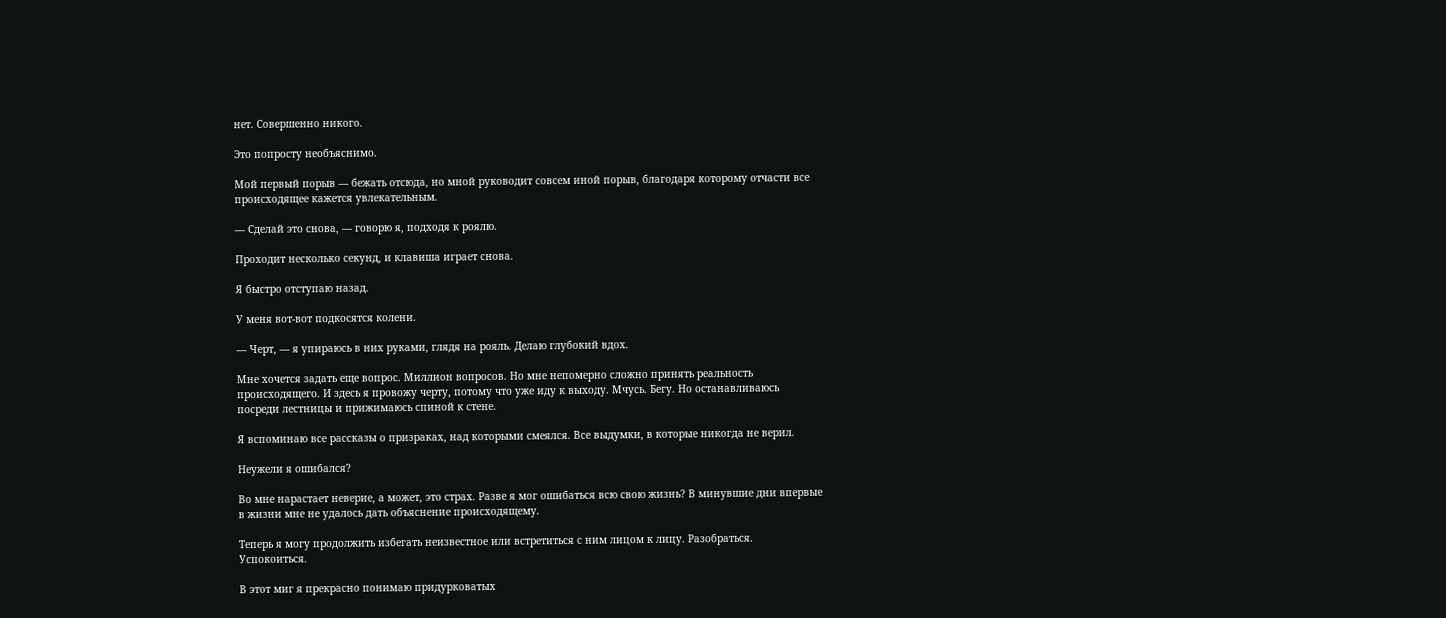нет. Совершенно никого.

Это попросту необъяснимо.

Мой первый порыв — бежать отсюда, но мной руководит совсем иной порыв, благодаря которому отчасти все происходящее кажется увлекательным.

— Сделай это снова, — говорю я, подходя к роялю.

Проходит несколько секунд, и клавиша играет снова.

Я быстро отступаю назад.

У меня вот-вот подкосятся колени.

— Черт, — я упираюсь в них руками, глядя на рояль. Делаю глубокий вдох.

Мне хочется задать еще вопрос. Миллион вопросов. Но мне непомерно сложно принять реальность происходящего. И здесь я провожу черту, потому что уже иду к выходу. Мчусь. Бегу. Но останавливаюсь посреди лестницы и прижимаюсь спиной к стене.

Я вспоминаю все рассказы о призраках, над которыми смеялся. Все выдумки, в которые никогда не верил.

Неужели я ошибался?

Во мне нарастает неверие, а может, это страх. Разве я мог ошибаться всю свою жизнь? В минувшие дни впервые в жизни мне не удалось дать объяснение происходящему.

Теперь я могу продолжить избегать неизвестное или встретиться с ним лицом к лицу. Разобраться. Успокоиться.

В этот миг я прекрасно понимаю придурковатых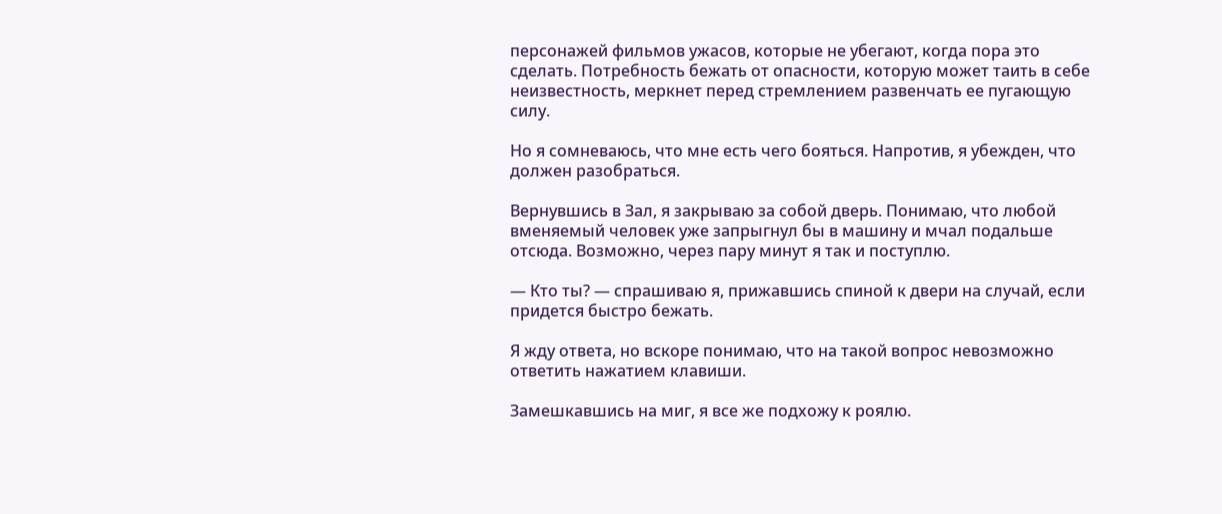персонажей фильмов ужасов, которые не убегают, когда пора это сделать. Потребность бежать от опасности, которую может таить в себе неизвестность, меркнет перед стремлением развенчать ее пугающую силу.

Но я сомневаюсь, что мне есть чего бояться. Напротив, я убежден, что должен разобраться.

Вернувшись в Зал, я закрываю за собой дверь. Понимаю, что любой вменяемый человек уже запрыгнул бы в машину и мчал подальше отсюда. Возможно, через пару минут я так и поступлю.

— Кто ты? — спрашиваю я, прижавшись спиной к двери на случай, если придется быстро бежать.

Я жду ответа, но вскоре понимаю, что на такой вопрос невозможно ответить нажатием клавиши.

Замешкавшись на миг, я все же подхожу к роялю.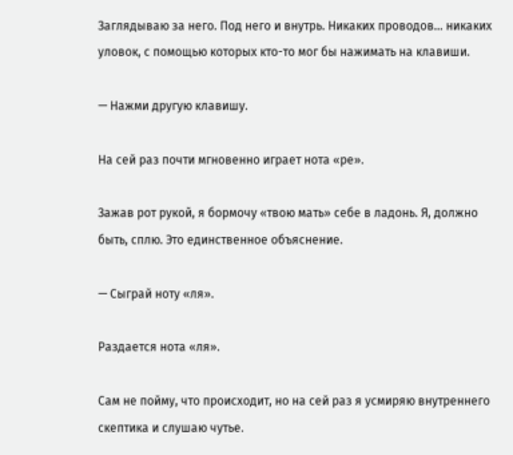Заглядываю за него. Под него и внутрь. Никаких проводов… никаких уловок, с помощью которых кто-то мог бы нажимать на клавиши.

— Нажми другую клавишу.

На сей раз почти мгновенно играет нота «ре».

Зажав рот рукой, я бормочу «твою мать» себе в ладонь. Я, должно быть, сплю. Это единственное объяснение.

— Сыграй ноту «ля».

Раздается нота «ля».

Сам не пойму, что происходит, но на сей раз я усмиряю внутреннего скептика и слушаю чутье.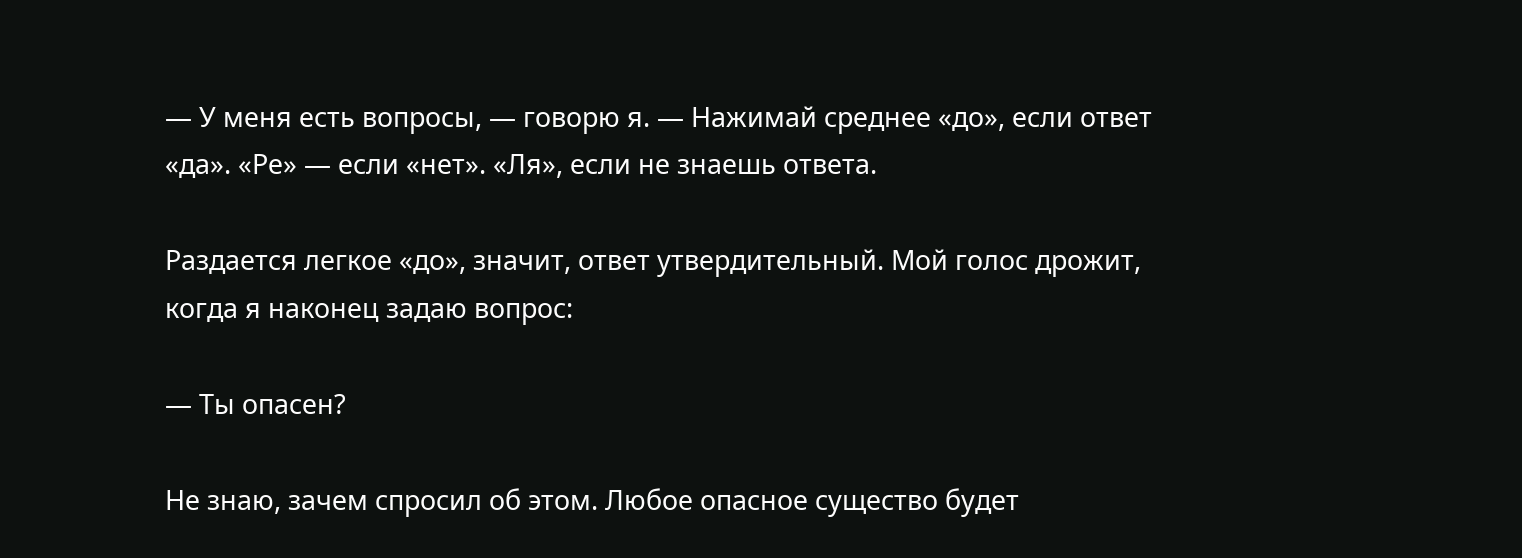— У меня есть вопросы, — говорю я. — Нажимай среднее «до», если ответ «да». «Ре» — если «нет». «Ля», если не знаешь ответа.

Раздается легкое «до», значит, ответ утвердительный. Мой голос дрожит, когда я наконец задаю вопрос:

— Ты опасен?

Не знаю, зачем спросил об этом. Любое опасное существо будет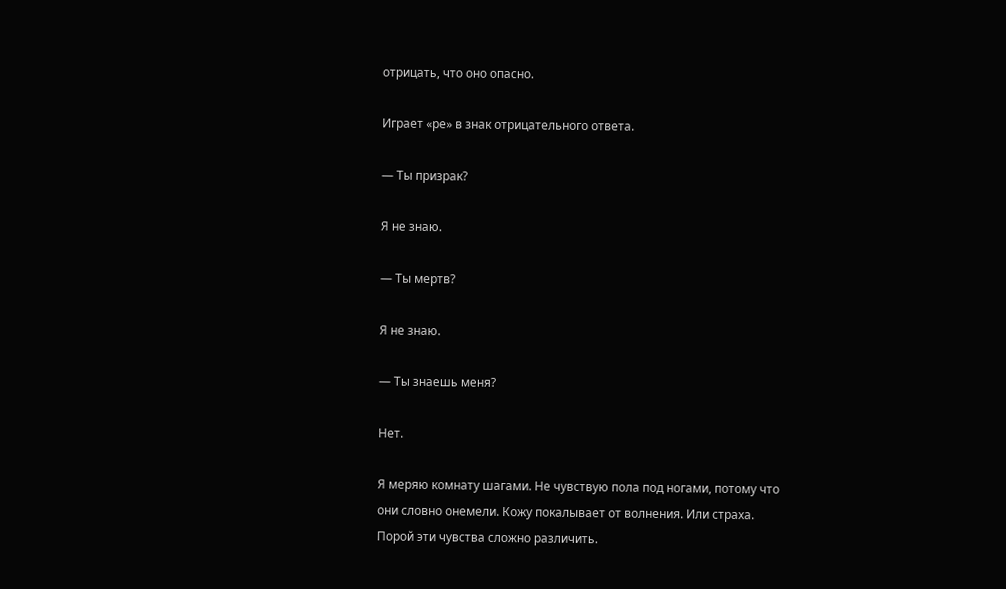отрицать, что оно опасно.

Играет «ре» в знак отрицательного ответа.

— Ты призрак?

Я не знаю.

— Ты мертв?

Я не знаю.

— Ты знаешь меня?

Нет.

Я меряю комнату шагами. Не чувствую пола под ногами, потому что они словно онемели. Кожу покалывает от волнения. Или страха. Порой эти чувства сложно различить.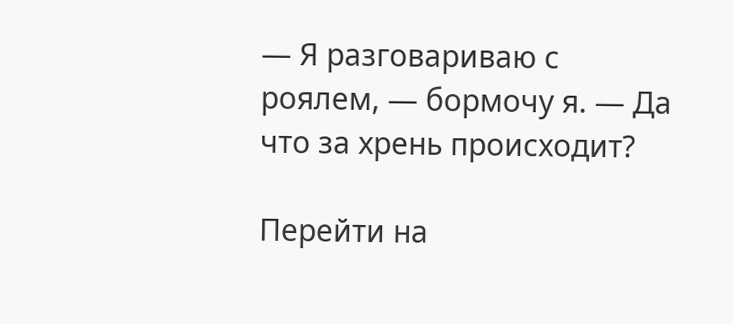— Я разговариваю с роялем, — бормочу я. — Да что за хрень происходит?

Перейти на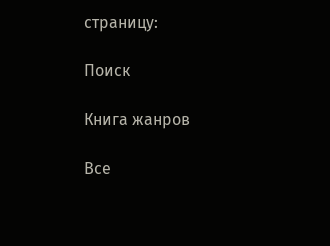страницу:

Поиск

Книга жанров

Все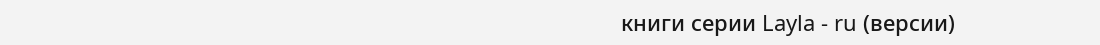книги серии Layla - ru (версии)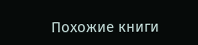Похожие книги